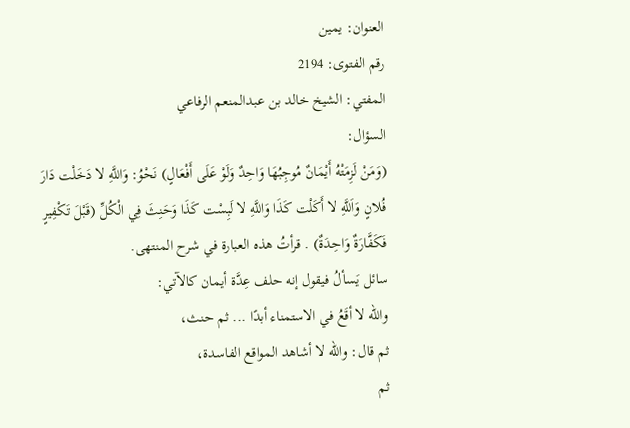العنوان: يمين
رقم الفتوى: 2194
المفتي: الشيخ خالد بن عبدالمنعم الرفاعي
السؤال:
(وَمَنْ لَزِمَتْهُ أَيْمَانٌ مُوجِبُهَا وَاحِدٌ وَلَوْ عَلَى أَفْعَالٍ) نَحْوُ: وَاللَّهِ لا دَخَلْت دَارَ فُلانٍ وَاَللَّهِ لا أَكَلْت كَذَا وَاللَّهِ لا لَبِسْت كَذَا وَحَنِثَ فِي الْكُلِّ (قَبْلَ تَكْفِيرٍ فَكَفَّارَةٌ وَاحِدَةٌ) . قرأتُ هذه العبارة في شرح المنتهى.
سائل يَسألُ فيقول إنه حلف عِدَّة أيمان كالآتي:
والله لا أقَعُ في الاستمناء أبدًا ... ثم حنث،
ثم قال: والله لا أشاهد المواقع الفاسدة،
ثم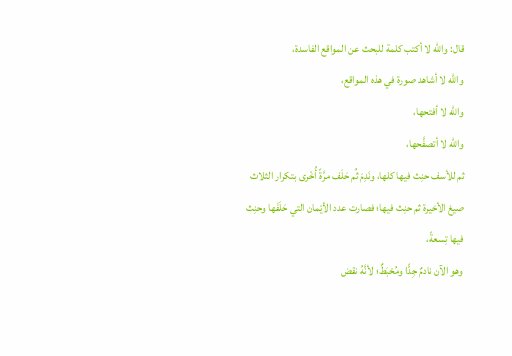قال: والله لا أكتب كلمة للبحث عن المواقع الفاسدة،
والله لا أشاهد صورة في هذه المواقع،
والله لا أفتحها،
والله لا أتصفَّحها،
ثم للأسف حنِث فيها كلها، ونَدِمَ ثُم حَلَف مرَّةً أُخْرى بتكرار الثلاث صيغ الأخيرة ثم حنِث فيها؛ فصارت عدد الأيْمان التي حَلَفَها وحنِث فيها تِسعةً،
وهو الآن نادمٌ جِدًّا ومُحْبَطٌ؛ لأنَّهُ نقض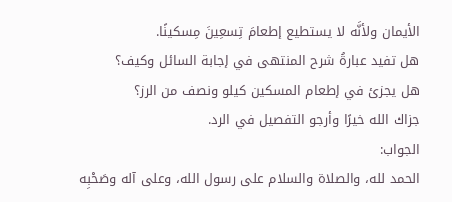الأيمان ولأنَّه لا يستطيع إطعامَ تِسعِينَ مِسكينًا.
هل تفيد عبارةُ شرح المنتهى في إجابة السائل وكيف؟
هل يجزئ في إطعام المسكين كيلو ونصف من الرز؟
جزاك الله خيرًا وأرجو التفصيل في الرد.
الجواب:
الحمد لله، والصلاة والسلام على رسول الله، وعلى آله وصَحْبِه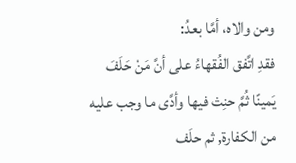ومن والاه، أمَّا بعدُ:
فقدِ اتَّفق الفُقهاءُ على أنَّ مَنْ حَلَفَ يَمينًا ثُمَّ حنِث فيها وأدَّى ما وجب عليه من الكفارة, ثم حلَف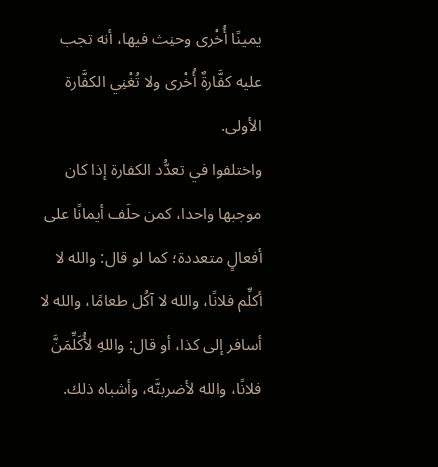يمينًا أُخْرى وحنِث فيها، أنه تجب عليه كفَّارةٌ أُخْرى ولا تُغْنِي الكفَّارة الأولى.
واختلفوا في تعدُّد الكفارة إذا كان موجبها واحدا، كمن حلَف أيمانًا على أفعالٍ متعددة؛ كما لو قال: والله لا أكلِّم فلانًا، والله لا آكُل طعامًا، والله لا أسافر إلى كذا، أو قال: واللهِ لأُكَلِّمَنَّ فلانًا، والله لأضربنَّه، وأشباه ذلك.